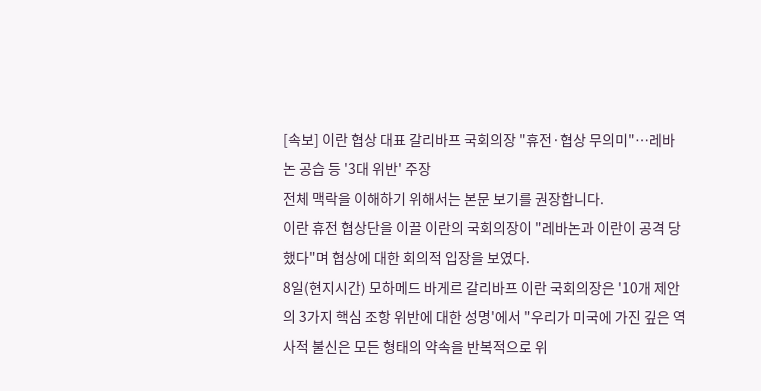[속보] 이란 협상 대표 갈리바프 국회의장 "휴전·협상 무의미"…레바논 공습 등 '3대 위반' 주장
전체 맥락을 이해하기 위해서는 본문 보기를 권장합니다.
이란 휴전 협상단을 이끌 이란의 국회의장이 "레바논과 이란이 공격 당했다"며 협상에 대한 회의적 입장을 보였다.
8일(현지시간) 모하메드 바게르 갈리바프 이란 국회의장은 '10개 제안의 3가지 핵심 조항 위반에 대한 성명'에서 "우리가 미국에 가진 깊은 역사적 불신은 모든 형태의 약속을 반복적으로 위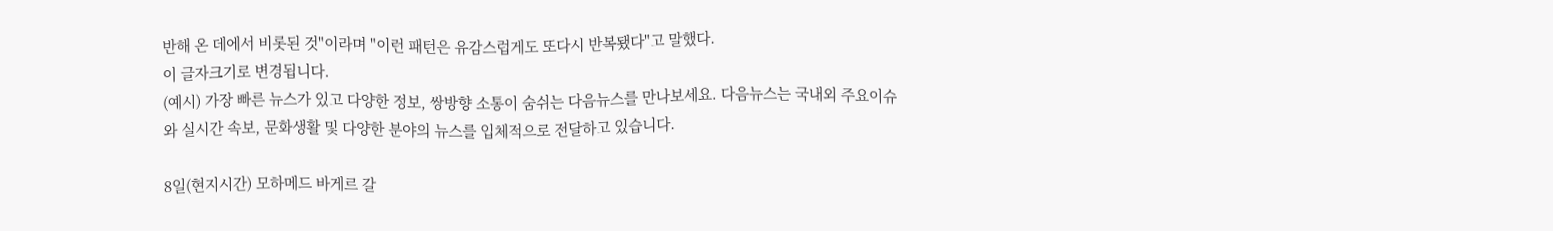반해 온 데에서 비롯된 것"이라며 "이런 패턴은 유감스럽게도 또다시 반복됐다"고 말했다.
이 글자크기로 변경됩니다.
(예시) 가장 빠른 뉴스가 있고 다양한 정보, 쌍방향 소통이 숨쉬는 다음뉴스를 만나보세요. 다음뉴스는 국내외 주요이슈와 실시간 속보, 문화생활 및 다양한 분야의 뉴스를 입체적으로 전달하고 있습니다.

8일(현지시간) 모하메드 바게르 갈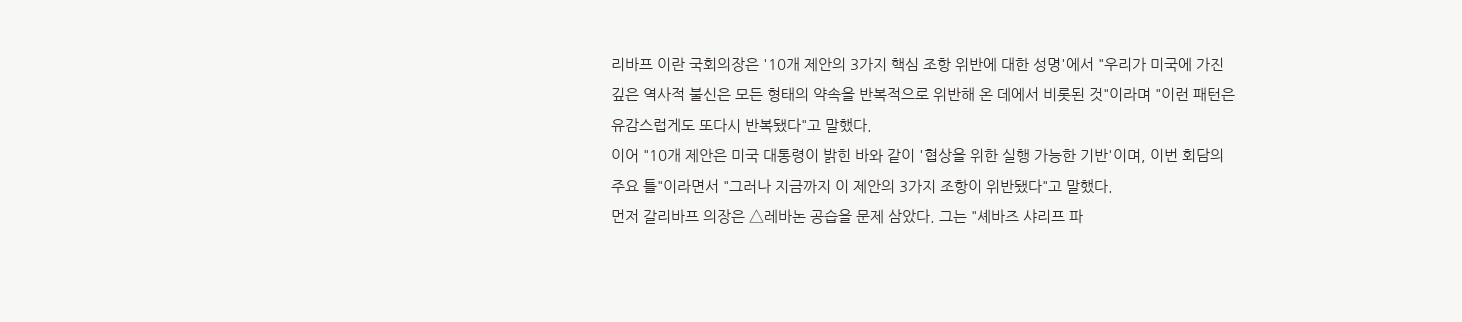리바프 이란 국회의장은 '10개 제안의 3가지 핵심 조항 위반에 대한 성명'에서 "우리가 미국에 가진 깊은 역사적 불신은 모든 형태의 약속을 반복적으로 위반해 온 데에서 비롯된 것"이라며 "이런 패턴은 유감스럽게도 또다시 반복됐다"고 말했다.
이어 "10개 제안은 미국 대통령이 밝힌 바와 같이 '협상을 위한 실행 가능한 기반'이며, 이번 회담의 주요 틀"이라면서 "그러나 지금까지 이 제안의 3가지 조항이 위반됐다"고 말했다.
먼저 갈리바프 의장은 △레바논 공습을 문제 삼았다. 그는 "셰바즈 샤리프 파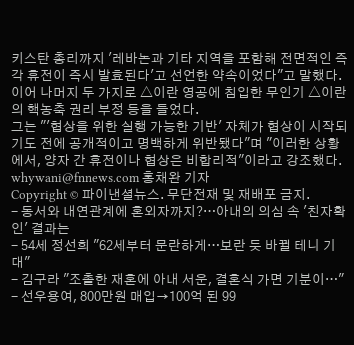키스탄 총리까지 '레바논과 기타 지역을 포함해 전면적인 즉각 휴전이 즉시 발효된다'고 선언한 약속이었다"고 말했다. 이어 나머지 두 가지로 △이란 영공에 침입한 무인기 △이란의 핵농축 권리 부정 등을 들었다.
그는 "'협상을 위한 실행 가능한 기반' 자체가 협상이 시작되기도 전에 공개적이고 명백하게 위반됐다"며 "이러한 상황에서, 양자 간 휴전이나 협상은 비합리적"이라고 강조했다.
whywani@fnnews.com 홍채완 기자
Copyright © 파이낸셜뉴스. 무단전재 및 재배포 금지.
- 동서와 내연관계에 혼외자까지?…아내의 의심 속 '친자확인' 결과는
- 54세 정선희 "62세부터 문란하게…보란 듯 바뀔 테니 기대"
- 김구라 "조촐한 재혼에 아내 서운, 결혼식 가면 기분이…"
- 선우용여, 800만원 매입→100억 된 99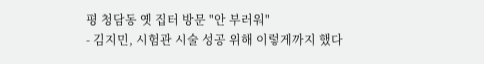평 청담동 옛 집터 방문 "안 부러워"
- 김지민, 시험관 시술 성공 위해 이렇게까지 했다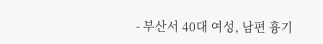- 부산서 40대 여성, 남편 흉기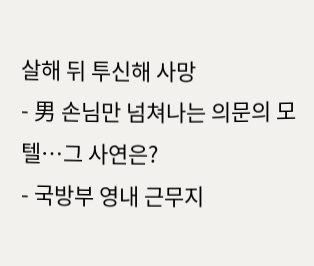살해 뒤 투신해 사망
- 男 손님만 넘쳐나는 의문의 모텔…그 사연은?
- 국방부 영내 근무지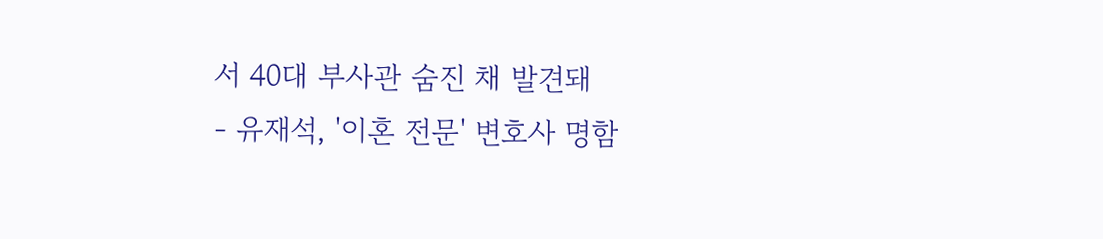서 40대 부사관 숨진 채 발견돼
- 유재석, '이혼 전문' 변호사 명함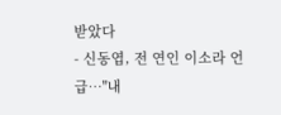받았다
- 신동엽, 전 연인 이소라 언급…"내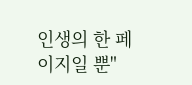인생의 한 페이지일 뿐"